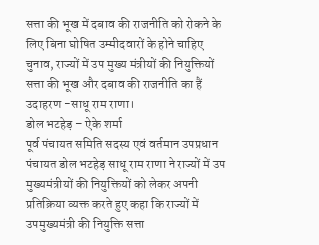सत्ता की भूख में दबाव की राजनीति को रोकने के लिए बिना घोषित उम्मीदवारों के होने चाहिए चुनाव, राज्यों में उप मुख्य मंत्रीयों की नियुक्तियों सत्ता की भूख और दबाव की राजनीति का हैं उदाहरण -साधू राम राणा।
डोल भटहेड़ – ऐके शर्मा
पूर्व पंचायत समिति सदस्य एवं वर्तमान उपप्रधान पंचायत डोल भटहेड़ साधू राम राणा ने राज्यों में उप मुख्यमंत्रीयों की नियुक्तियों को लेकर अपनी प्रतिक्रिया व्यक्त करते हुए कहा कि राज्यों में उपमुख्यमंत्री की नियुक्ति सत्ता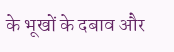के भूखों के दबाव और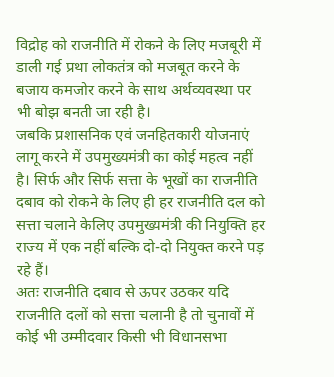विद्रोह को राजनीति में रोकने के लिए मजबूरी में डाली गई प्रथा लोकतंत्र को मजबूत करने के बजाय कमजोर करने के साथ अर्थव्यवस्था पर भी बोझ बनती जा रही है।
जबकि प्रशासनिक एवं जनहितकारी योजनाएं लागू करने में उपमुख्यमंत्री का कोई महत्व नहीं है। सिर्फ और सिर्फ सत्ता के भूखों का राजनीति दबाव को रोकने के लिए ही हर राजनीति दल को सत्ता चलाने केलिए उपमुख्यमंत्री की नियुक्ति हर राज्य में एक नहीं बल्कि दो-दो नियुक्त करने पड़ रहे हैं।
अतः राजनीति दबाव से ऊपर उठकर यदि राजनीति दलों को सत्ता चलानी है तो चुनावों में कोई भी उम्मीदवार किसी भी विधानसभा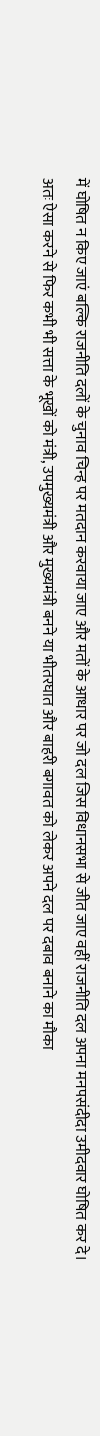में घोषित न किए जाएं बल्कि राजनीति दलों के चुनाव चिन्ह पर मतदान करवाया जाए और मतों के आधार पर जो दल जिस विधानसभा से जीत जाए वहीं राजनीति दल अपना मनपसंदीदा उमीदवार घोषित कर दे।
अतः ऐसा करने से फिर कभी भी सत्ता के भूखों को मंत्री, उपमुख्यमंत्री और मुख्यमंत्री बनने या भीतरघात और बाहरी बगावत को लेकर अपने दल पर दबाव बनाने का मौका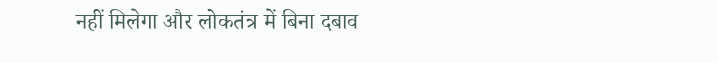नहीं मिलेगा और लोकतंत्र में बिना दबाव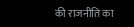की राजनीति का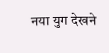नया युग देखने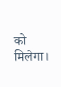को मिलेगा।